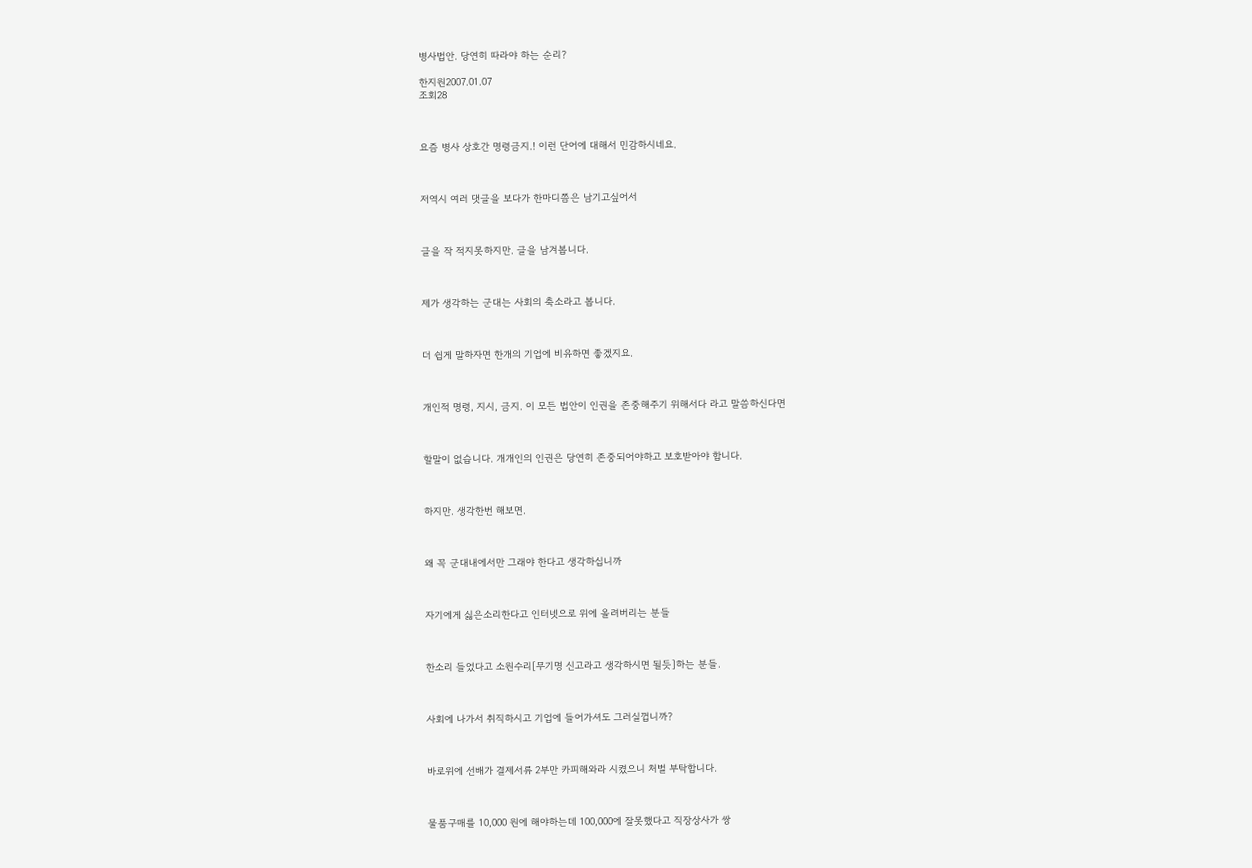병사법안. 당연히 따라야 하는 순리?

한지원2007.01.07
조회28



요즘 병사 상호간 명령금지.! 이런 단어에 대해서 민감하시네요.



저역시 여러 댓글을 보다가 한마디쯤은 남기고싶어서



글을 작 적지못하지만. 글을 남겨봅니다.



제가 생각하는 군대는 사회의 축소라고 봅니다.



더 쉽게 말하자면 한개의 기업에 비유하면 좋겠지요.



개인적 명령, 지시, 금지. 이 모든 법안이 인권을 존중해주기 위해서다 라고 말씀하신다면



할말이 없습니다. 개개인의 인권은 당연히 존중되어야하고 보호받아야 합니다.



하지만. 생각한번 해보면.



왜 꼭 군대내에서만 그래야 한다고 생각하십니까



자기에게 싫은소리한다고 인터넷으로 위에 올려버리는 분들



한소리 들었다고 소원수리[무기명 신고라고 생각하시면 될듯]하는 분들.



사회에 나가서 취직하시고 기업에 들어가셔도 그러실껍니까?



바로위에 선배가 결제서류 2부만 카피해와라 시켰으니 처벌 부탁합니다.



물품구매를 10,000 원에 해야하는데 100,000에 잘못했다고 직장상사가 쌍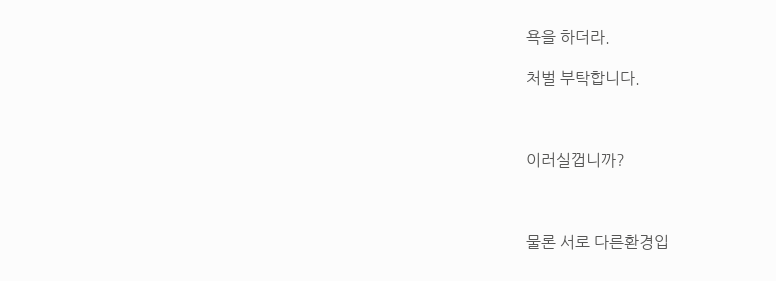욕을 하더라.

처벌 부탁합니다.



이러실껍니까?



물론 서로 다른환경입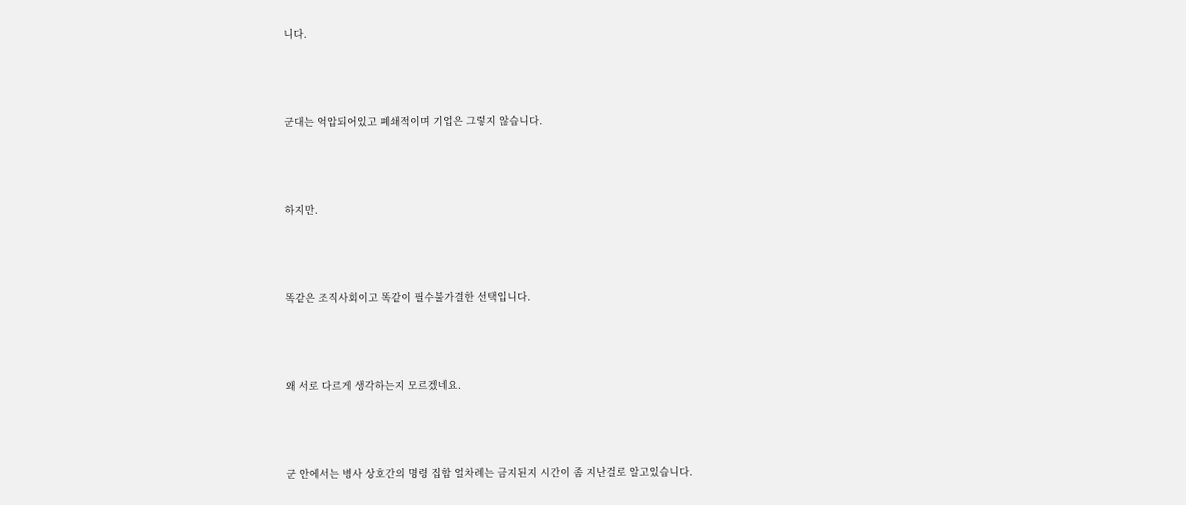니다.



군대는 억압되어있고 폐쇄적이며 기업은 그렇지 않습니다.



하지만.



똑같은 조직사회이고 똑같이 필수불가결한 선택입니다.



왜 서로 다르게 생각하는지 모르겠네요.



군 안에서는 병사 상호간의 명령 집합 얼차례는 금지된지 시간이 좀 지난걸로 알고있습니다.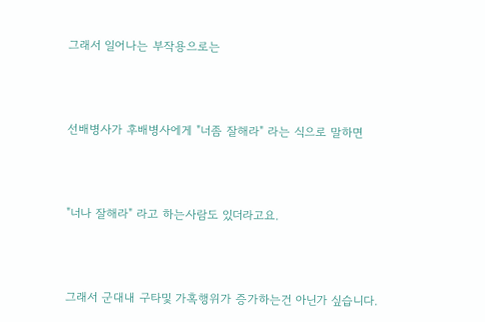그래서 일어나는 부작용으로는



선배병사가 후배병사에게 "너좀 잘해라" 라는 식으로 말하면



"너나 잘해라" 라고 하는사람도 있더라고요.



그래서 군대내 구타및 가혹행위가 증가하는건 아닌가 싶습니다.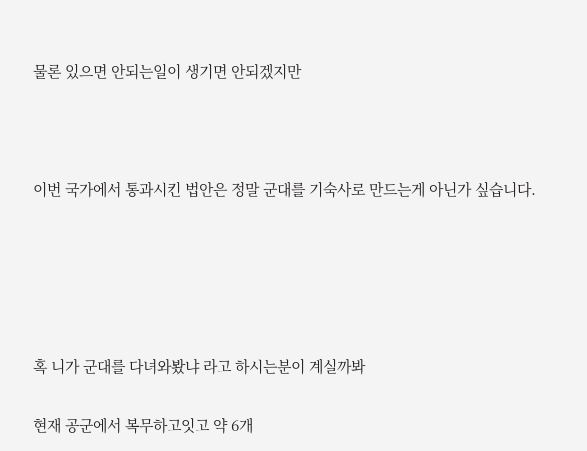물론 있으면 안되는일이 생기면 안되겠지만



이번 국가에서 통과시킨 법안은 정말 군대를 기숙사로 만드는게 아닌가 싶습니다.





혹 니가 군대를 다녀와봤냐 라고 하시는분이 계실까봐

현재 공군에서 복무하고잇고 약 6개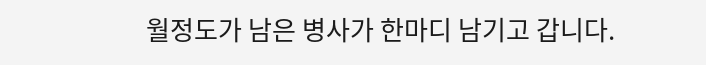월정도가 남은 병사가 한마디 남기고 갑니다.